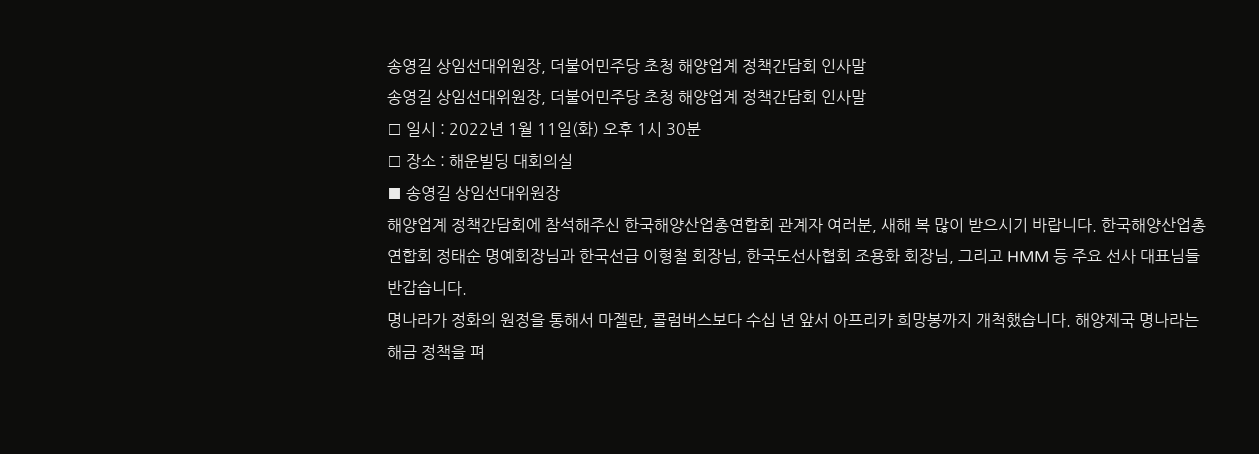송영길 상임선대위원장, 더불어민주당 초청 해양업계 정책간담회 인사말
송영길 상임선대위원장, 더불어민주당 초청 해양업계 정책간담회 인사말
□ 일시 : 2022년 1월 11일(화) 오후 1시 30분
□ 장소 : 해운빌딩 대회의실
■ 송영길 상임선대위원장
해양업계 정책간담회에 참석해주신 한국해양산업총연합회 관계자 여러분, 새해 복 많이 받으시기 바랍니다. 한국해양산업총연합회 정태순 명예회장님과 한국선급 이형철 회장님, 한국도선사협회 조용화 회장님, 그리고 HMM 등 주요 선사 대표님들 반갑습니다.
명나라가 정화의 원정을 통해서 마젤란, 콜럼버스보다 수십 년 앞서 아프리카 희망봉까지 개척했습니다. 해양제국 명나라는 해금 정책을 펴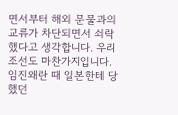면서부터 해외 문물과의 교류가 차단되면서 쇠락했다고 생각합니다. 우리 조선도 마찬가지입니다. 임진왜란 때 일본한테 당했던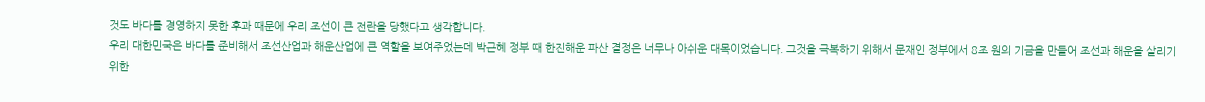것도 바다를 경영하지 못한 후과 때문에 우리 조선이 큰 전란을 당했다고 생각합니다.
우리 대한민국은 바다를 준비해서 조선산업과 해운산업에 큰 역할을 보여주었는데 박근혜 정부 때 한진해운 파산 결정은 너무나 아쉬운 대목이었습니다. 그것을 극복하기 위해서 문재인 정부에서 8조 원의 기금을 만들어 조선과 해운을 살리기 위한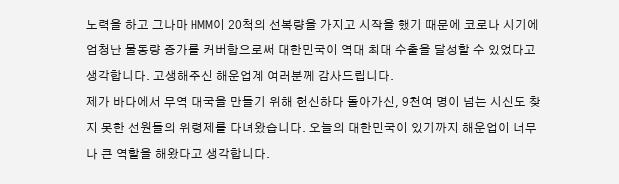노력을 하고 그나마 HMM이 20척의 선복량을 가지고 시작을 했기 때문에 코로나 시기에 엄청난 물동량 증가를 커버함으로써 대한민국이 역대 최대 수출을 달성할 수 있었다고 생각합니다. 고생해주신 해운업계 여러분께 감사드립니다.
제가 바다에서 무역 대국을 만들기 위해 헌신하다 돌아가신, 9천여 명이 넘는 시신도 찾지 못한 선원들의 위령제를 다녀왔습니다. 오늘의 대한민국이 있기까지 해운업이 너무나 큰 역할을 해왔다고 생각합니다.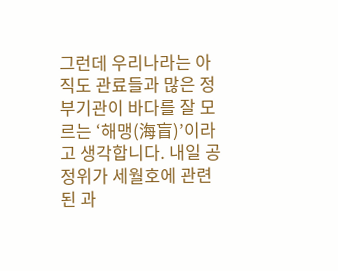그런데 우리나라는 아직도 관료들과 많은 정부기관이 바다를 잘 모르는 ‘해맹(海盲)’이라고 생각합니다. 내일 공정위가 세월호에 관련된 과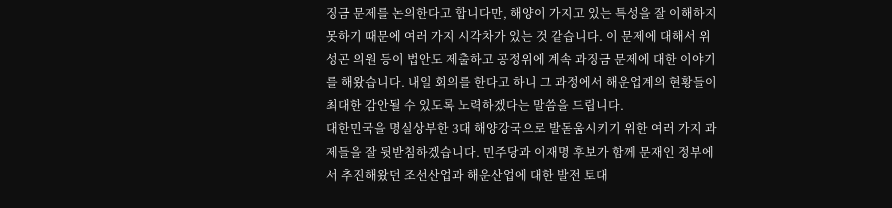징금 문제를 논의한다고 합니다만, 해양이 가지고 있는 특성을 잘 이해하지 못하기 때문에 여러 가지 시각차가 있는 것 같습니다. 이 문제에 대해서 위성곤 의원 등이 법안도 제출하고 공정위에 계속 과징금 문제에 대한 이야기를 해왔습니다. 내일 회의를 한다고 하니 그 과정에서 해운업계의 현황들이 최대한 감안될 수 있도록 노력하겠다는 말씀을 드립니다.
대한민국을 명실상부한 3대 해양강국으로 발돋움시키기 위한 여러 가지 과제들을 잘 뒷받침하겠습니다. 민주당과 이재명 후보가 함께 문재인 정부에서 추진해왔던 조선산업과 해운산업에 대한 발전 토대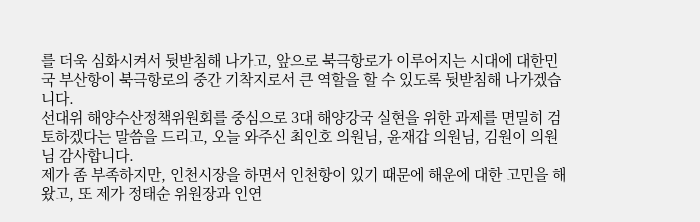를 더욱 심화시켜서 뒷받침해 나가고, 앞으로 북극항로가 이루어지는 시대에 대한민국 부산항이 북극항로의 중간 기착지로서 큰 역할을 할 수 있도록 뒷받침해 나가겠습니다.
선대위 해양수산정책위원회를 중심으로 3대 해양강국 실현을 위한 과제를 면밀히 검토하겠다는 말씀을 드리고, 오늘 와주신 최인호 의원님, 윤재갑 의원님, 김원이 의원님 감사합니다.
제가 좀 부족하지만, 인천시장을 하면서 인천항이 있기 때문에 해운에 대한 고민을 해왔고, 또 제가 정태순 위원장과 인연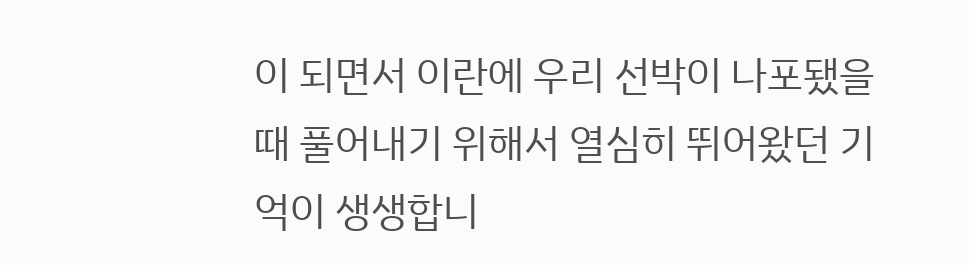이 되면서 이란에 우리 선박이 나포됐을 때 풀어내기 위해서 열심히 뛰어왔던 기억이 생생합니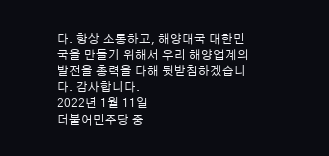다. 항상 소통하고, 해양대국 대한민국을 만들기 위해서 우리 해양업계의 발전을 총력을 다해 뒷받침하겠습니다. 감사합니다.
2022년 1월 11일
더불어민주당 중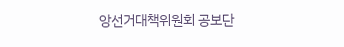앙선거대책위원회 공보단